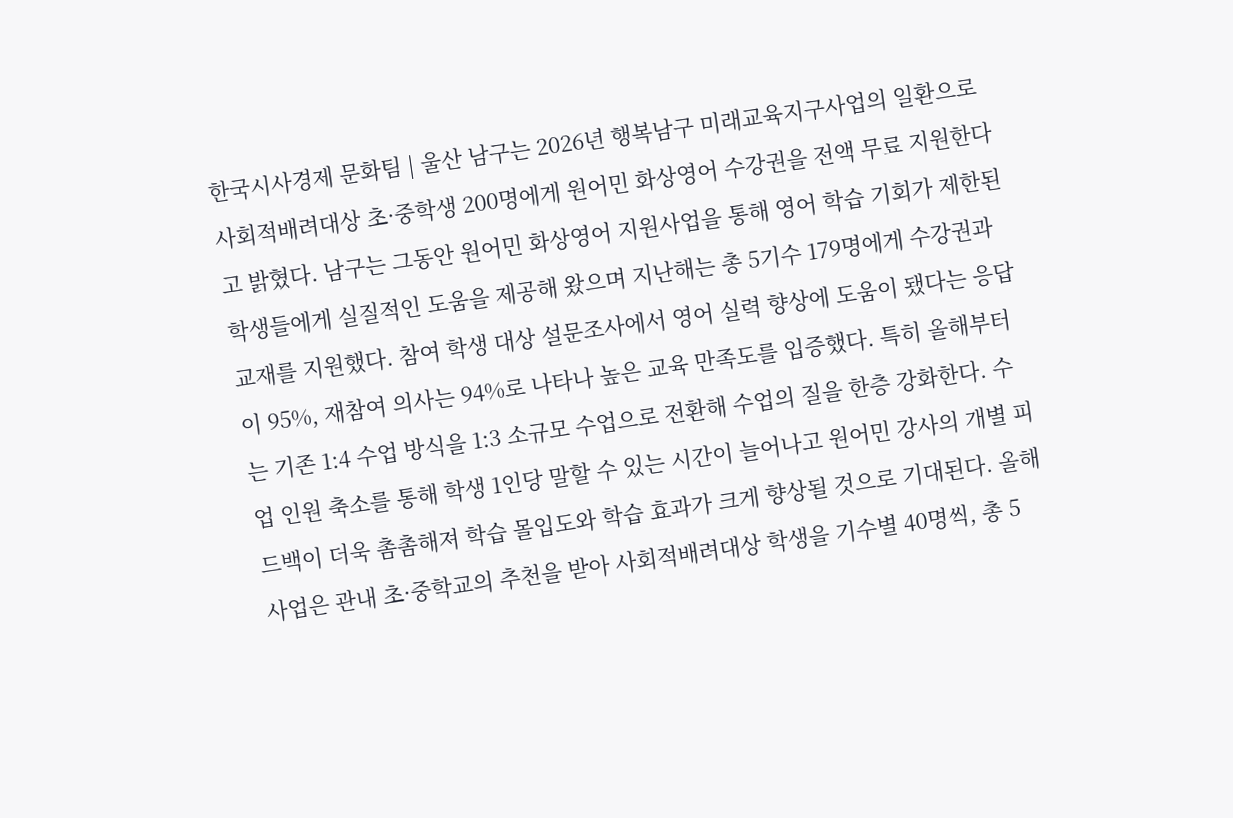한국시사경제 문화팀 | 울산 남구는 2026년 행복남구 미래교육지구사업의 일환으로 사회적배려대상 초·중학생 200명에게 원어민 화상영어 수강권을 전액 무료 지원한다고 밝혔다. 남구는 그동안 원어민 화상영어 지원사업을 통해 영어 학습 기회가 제한된 학생들에게 실질적인 도움을 제공해 왔으며 지난해는 총 5기수 179명에게 수강권과 교재를 지원했다. 참여 학생 대상 설문조사에서 영어 실력 향상에 도움이 됐다는 응답이 95%, 재참여 의사는 94%로 나타나 높은 교육 만족도를 입증했다. 특히 올해부터는 기존 1:4 수업 방식을 1:3 소규모 수업으로 전환해 수업의 질을 한층 강화한다. 수업 인원 축소를 통해 학생 1인당 말할 수 있는 시간이 늘어나고 원어민 강사의 개별 피드백이 더욱 촘촘해져 학습 몰입도와 학습 효과가 크게 향상될 것으로 기대된다. 올해 사업은 관내 초·중학교의 추천을 받아 사회적배려대상 학생을 기수별 40명씩, 총 5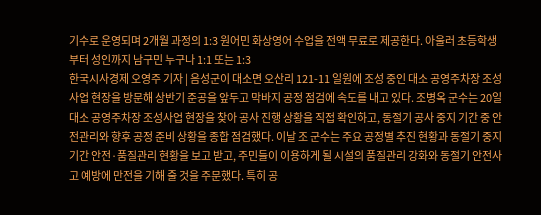기수로 운영되며 2개월 과정의 1:3 원어민 화상영어 수업을 전액 무료로 제공한다. 아울러 초등학생부터 성인까지 남구민 누구나 1:1 또는 1:3
한국시사경제 오영주 기자 | 음성군이 대소면 오산리 121-11 일원에 조성 중인 대소 공영주차장 조성사업 현장을 방문해 상반기 준공을 앞두고 막바지 공정 점검에 속도를 내고 있다. 조병옥 군수는 20일 대소 공영주차장 조성사업 현장을 찾아 공사 진행 상황을 직접 확인하고, 동절기 공사 중지 기간 중 안전관리와 향후 공정 준비 상황을 종합 점검했다. 이날 조 군수는 주요 공정별 추진 현황과 동절기 중지기간 안전·품질관리 현황을 보고 받고, 주민들이 이용하게 될 시설의 품질관리 강화와 동절기 안전사고 예방에 만전을 기해 줄 것을 주문했다. 특히 공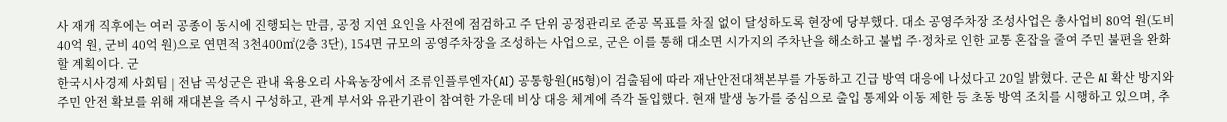사 재개 직후에는 여러 공종이 동시에 진행되는 만큼, 공정 지연 요인을 사전에 점검하고 주 단위 공정관리로 준공 목표를 차질 없이 달성하도록 현장에 당부했다. 대소 공영주차장 조성사업은 총사업비 80억 원(도비 40억 원, 군비 40억 원)으로 연면적 3천400㎡(2층 3단), 154면 규모의 공영주차장을 조성하는 사업으로, 군은 이를 통해 대소면 시가지의 주차난을 해소하고 불법 주·정차로 인한 교통 혼잡을 줄여 주민 불편을 완화할 계획이다. 군
한국시사경제 사회팀 | 전남 곡성군은 관내 육용오리 사육농장에서 조류인플루엔자(AI) 공통항원(H5형)이 검출됨에 따라 재난안전대책본부를 가동하고 긴급 방역 대응에 나섰다고 20일 밝혔다. 군은 AI 확산 방지와 주민 안전 확보를 위해 재대본을 즉시 구성하고, 관계 부서와 유관기관이 참여한 가운데 비상 대응 체계에 즉각 돌입했다. 현재 발생 농가를 중심으로 출입 통제와 이동 제한 등 초동 방역 조치를 시행하고 있으며, 추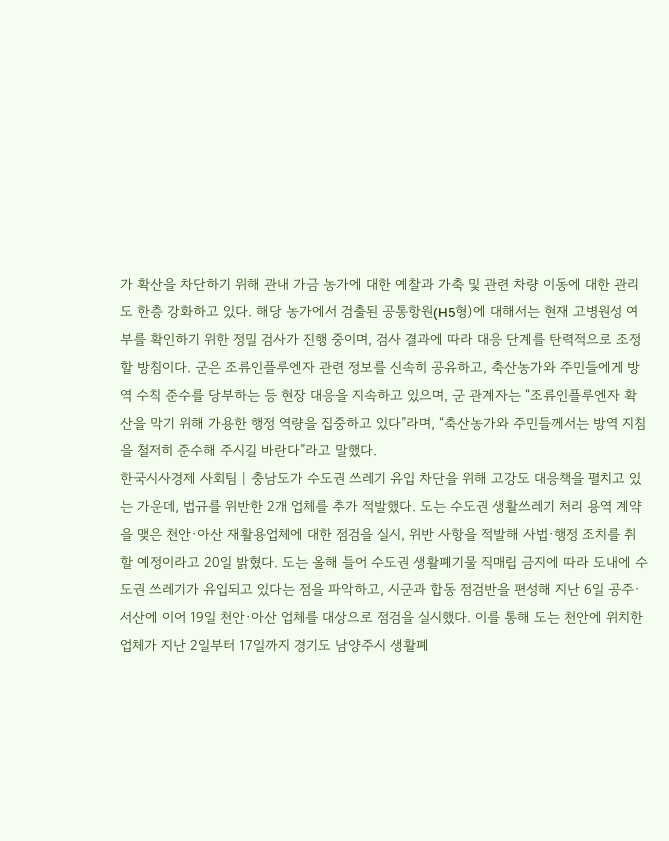가 확산을 차단하기 위해 관내 가금 농가에 대한 예찰과 가축 및 관련 차량 이동에 대한 관리도 한층 강화하고 있다. 해당 농가에서 검출된 공통항원(H5형)에 대해서는 현재 고병원성 여부를 확인하기 위한 정밀 검사가 진행 중이며, 검사 결과에 따라 대응 단계를 탄력적으로 조정할 방침이다. 군은 조류인플루엔자 관련 정보를 신속히 공유하고, 축산농가와 주민들에게 방역 수칙 준수를 당부하는 등 현장 대응을 지속하고 있으며, 군 관계자는 “조류인플루엔자 확산을 막기 위해 가용한 행정 역량을 집중하고 있다”라며, “축산농가와 주민들께서는 방역 지침을 철저히 준수해 주시길 바란다”라고 말했다.
한국시사경제 사회팀 | 충남도가 수도권 쓰레기 유입 차단을 위해 고강도 대응책을 펼치고 있는 가운데, 법규를 위반한 2개 업체를 추가 적발했다. 도는 수도권 생활쓰레기 처리 용역 계약을 맺은 천안·아산 재활용업체에 대한 점검을 실시, 위반 사항을 적발해 사법·행정 조치를 취할 예정이라고 20일 밝혔다. 도는 올해 들어 수도권 생활폐기물 직매립 금지에 따라 도내에 수도권 쓰레기가 유입되고 있다는 점을 파악하고, 시군과 합동 점검반을 편성해 지난 6일 공주·서산에 이어 19일 천안·아산 업체를 대상으로 점검을 실시했다. 이를 통해 도는 천안에 위치한 업체가 지난 2일부터 17일까지 경기도 남양주시 생활폐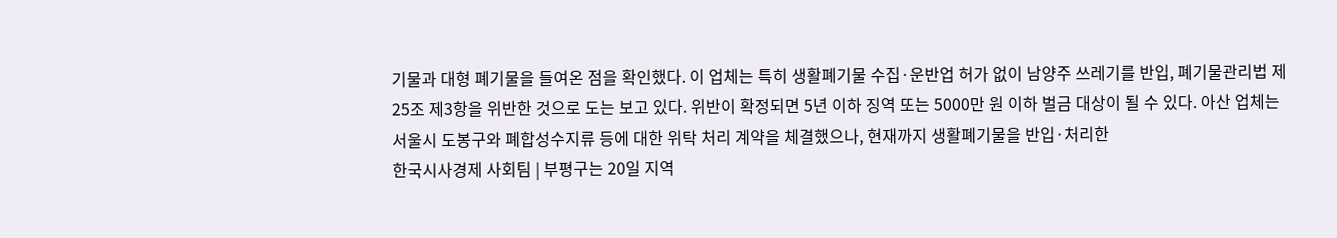기물과 대형 폐기물을 들여온 점을 확인했다. 이 업체는 특히 생활폐기물 수집·운반업 허가 없이 남양주 쓰레기를 반입, 폐기물관리법 제25조 제3항을 위반한 것으로 도는 보고 있다. 위반이 확정되면 5년 이하 징역 또는 5000만 원 이하 벌금 대상이 될 수 있다. 아산 업체는 서울시 도봉구와 폐합성수지류 등에 대한 위탁 처리 계약을 체결했으나, 현재까지 생활폐기물을 반입·처리한
한국시사경제 사회팀 | 부평구는 20일 지역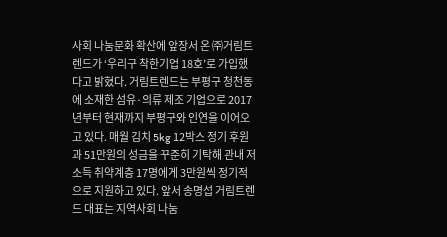사회 나눔문화 확산에 앞장서 온 ㈜거림트렌드가 ‘우리구 착한기업 18호’로 가입했다고 밝혔다. 거림트렌드는 부평구 청천동에 소재한 섬유·의류 제조 기업으로 2017년부터 현재까지 부평구와 인연을 이어오고 있다. 매월 김치 5kg 12박스 정기 후원과 51만원의 성금을 꾸준히 기탁해 관내 저소득 취약계층 17명에게 3만원씩 정기적으로 지원하고 있다. 앞서 송명섭 거림트렌드 대표는 지역사회 나눔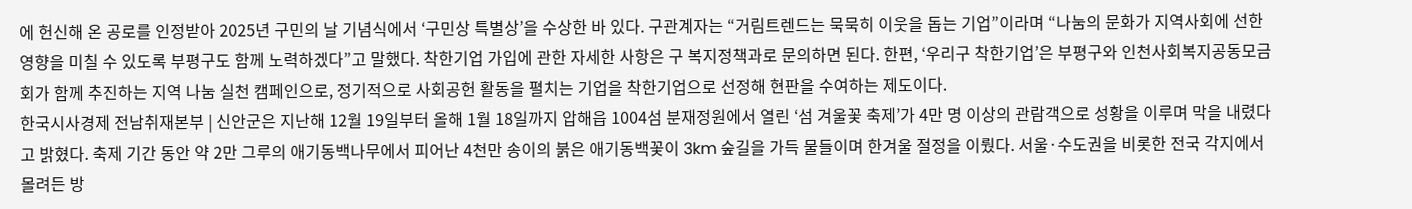에 헌신해 온 공로를 인정받아 2025년 구민의 날 기념식에서 ‘구민상 특별상’을 수상한 바 있다. 구관계자는 “거림트렌드는 묵묵히 이웃을 돕는 기업”이라며 “나눔의 문화가 지역사회에 선한 영향을 미칠 수 있도록 부평구도 함께 노력하겠다”고 말했다. 착한기업 가입에 관한 자세한 사항은 구 복지정책과로 문의하면 된다. 한편, ‘우리구 착한기업’은 부평구와 인천사회복지공동모금회가 함께 추진하는 지역 나눔 실천 캠페인으로, 정기적으로 사회공헌 활동을 펼치는 기업을 착한기업으로 선정해 현판을 수여하는 제도이다.
한국시사경제 전남취재본부 | 신안군은 지난해 12월 19일부터 올해 1월 18일까지 압해읍 1004섬 분재정원에서 열린 ‘섬 겨울꽃 축제’가 4만 명 이상의 관람객으로 성황을 이루며 막을 내렸다고 밝혔다. 축제 기간 동안 약 2만 그루의 애기동백나무에서 피어난 4천만 송이의 붉은 애기동백꽃이 3km 숲길을 가득 물들이며 한겨울 절정을 이뤘다. 서울·수도권을 비롯한 전국 각지에서 몰려든 방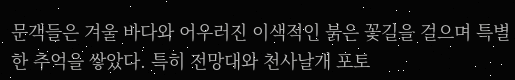문객들은 겨울 바다와 어우러진 이색적인 붉은 꽃길을 걸으며 특별한 추억을 쌓았다. 특히 전망대와 천사날개 포토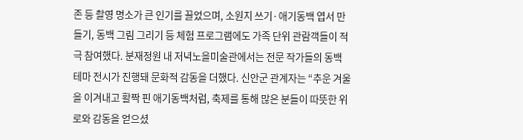존 등 촬영 명소가 큰 인기를 끌었으며, 소원지 쓰기·애기동백 엽서 만들기, 동백 그림 그리기 등 체험 프로그램에도 가족 단위 관람객들이 적극 참여했다. 분재정원 내 저녁노을미술관에서는 전문 작가들의 동백 테마 전시가 진행돼 문화적 감동을 더했다. 신안군 관계자는 “추운 겨울을 이겨내고 활짝 핀 애기동백처럼, 축제를 통해 많은 분들이 따뜻한 위로와 감동을 얻으셨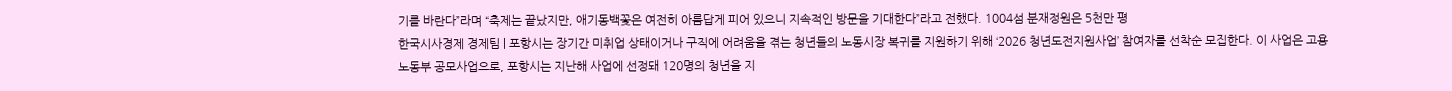기를 바란다”라며 “축제는 끝났지만, 애기동백꽃은 여전히 아름답게 피어 있으니 지속적인 방문을 기대한다”라고 전했다. 1004섬 분재정원은 5천만 평
한국시사경제 경제팀 | 포항시는 장기간 미취업 상태이거나 구직에 어려움을 겪는 청년들의 노동시장 복귀를 지원하기 위해 ‘2026 청년도전지원사업’ 참여자를 선착순 모집한다. 이 사업은 고용노동부 공모사업으로, 포항시는 지난해 사업에 선정돼 120명의 청년을 지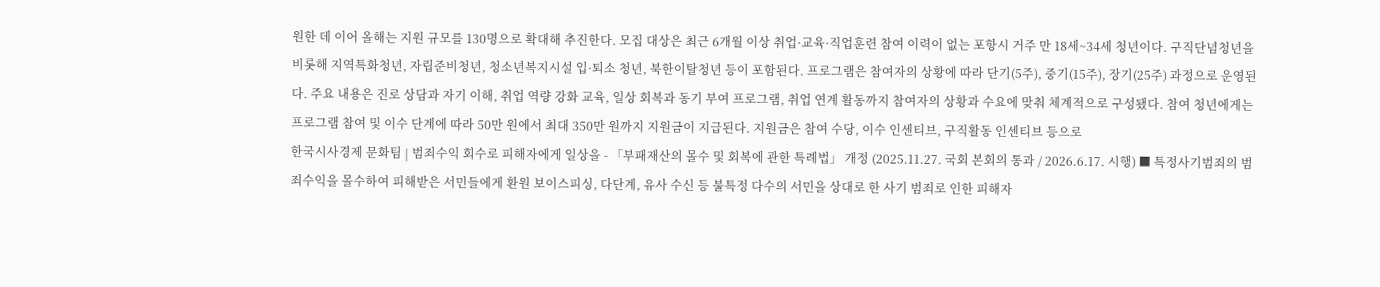원한 데 이어 올해는 지원 규모를 130명으로 확대해 추진한다. 모집 대상은 최근 6개월 이상 취업·교육·직업훈련 참여 이력이 없는 포항시 거주 만 18세~34세 청년이다. 구직단념청년을 비롯해 지역특화청년, 자립준비청년, 청소년복지시설 입·퇴소 청년, 북한이탈청년 등이 포함된다. 프로그램은 참여자의 상황에 따라 단기(5주), 중기(15주), 장기(25주) 과정으로 운영된다. 주요 내용은 진로 상담과 자기 이해, 취업 역량 강화 교육, 일상 회복과 동기 부여 프로그램, 취업 연계 활동까지 참여자의 상황과 수요에 맞춰 체계적으로 구성됐다. 참여 청년에게는 프로그램 참여 및 이수 단계에 따라 50만 원에서 최대 350만 원까지 지원금이 지급된다. 지원금은 참여 수당, 이수 인센티브, 구직활동 인센티브 등으로
한국시사경제 문화팀 | 범죄수익 회수로 피해자에게 일상을 - 「부패재산의 몰수 및 회복에 관한 특례법」 개정 (2025.11.27. 국회 본회의 통과 / 2026.6.17. 시행) ■ 특정사기범죄의 범죄수익을 몰수하여 피해받은 서민들에게 환원 보이스피싱, 다단계, 유사 수신 등 불특정 다수의 서민을 상대로 한 사기 범죄로 인한 피해자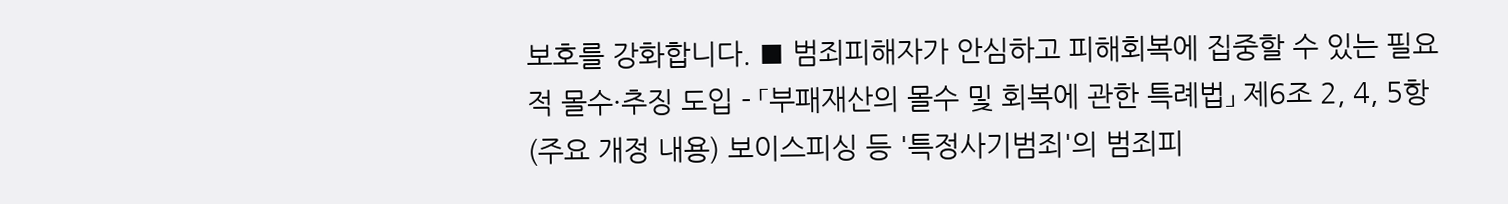보호를 강화합니다. ■ 범죄피해자가 안심하고 피해회복에 집중할 수 있는 필요적 몰수·추징 도입 - 「부패재산의 몰수 및 회복에 관한 특례법」 제6조 2, 4, 5항 (주요 개정 내용) 보이스피싱 등 '특정사기범죄'의 범죄피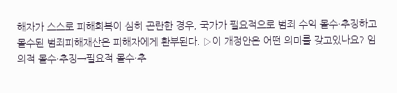해자가 스스로 피해회복이 심히 곤란한 경우, 국가가 필요적으로 범죄 수익 몰수·추징하고 몰수된 범죄피해재산은 피해자에게 환부된다. ▷이 개정안은 어떤 의미를 갖고있나요? 임의적 몰수·추징→필요적 몰수·추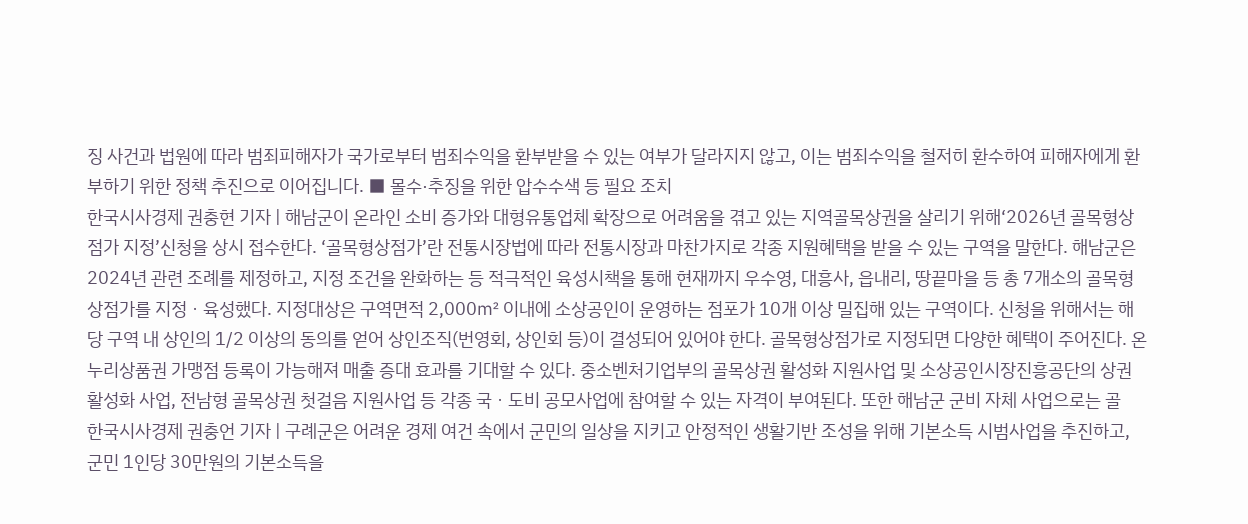징 사건과 법원에 따라 범죄피해자가 국가로부터 범죄수익을 환부받을 수 있는 여부가 달라지지 않고, 이는 범죄수익을 철저히 환수하여 피해자에게 환부하기 위한 정책 추진으로 이어집니다. ■ 몰수·추징을 위한 압수수색 등 필요 조치
한국시사경제 권충현 기자 | 해남군이 온라인 소비 증가와 대형유통업체 확장으로 어려움을 겪고 있는 지역골목상권을 살리기 위해‘2026년 골목형상점가 지정’신청을 상시 접수한다. ‘골목형상점가’란 전통시장법에 따라 전통시장과 마찬가지로 각종 지원혜택을 받을 수 있는 구역을 말한다. 해남군은 2024년 관련 조례를 제정하고, 지정 조건을 완화하는 등 적극적인 육성시책을 통해 현재까지 우수영, 대흥사, 읍내리, 땅끝마을 등 총 7개소의 골목형상점가를 지정ㆍ육성했다. 지정대상은 구역면적 2,000㎡ 이내에 소상공인이 운영하는 점포가 10개 이상 밀집해 있는 구역이다. 신청을 위해서는 해당 구역 내 상인의 1/2 이상의 동의를 얻어 상인조직(번영회, 상인회 등)이 결성되어 있어야 한다. 골목형상점가로 지정되면 다양한 혜택이 주어진다. 온누리상품권 가맹점 등록이 가능해져 매출 증대 효과를 기대할 수 있다. 중소벤처기업부의 골목상권 활성화 지원사업 및 소상공인시장진흥공단의 상권활성화 사업, 전남형 골목상권 첫걸음 지원사업 등 각종 국ㆍ도비 공모사업에 참여할 수 있는 자격이 부여된다. 또한 해남군 군비 자체 사업으로는 골
한국시사경제 권충언 기자 | 구례군은 어려운 경제 여건 속에서 군민의 일상을 지키고 안정적인 생활기반 조성을 위해 기본소득 시범사업을 추진하고, 군민 1인당 30만원의 기본소득을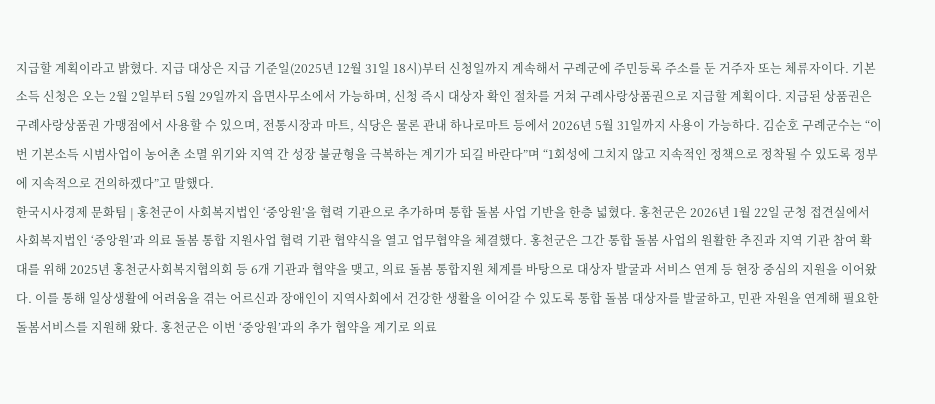지급할 계획이라고 밝혔다. 지급 대상은 지급 기준일(2025년 12월 31일 18시)부터 신청일까지 계속해서 구례군에 주민등록 주소를 둔 거주자 또는 체류자이다. 기본소득 신청은 오는 2월 2일부터 5월 29일까지 읍면사무소에서 가능하며, 신청 즉시 대상자 확인 절차를 거쳐 구례사랑상품권으로 지급할 계획이다. 지급된 상품권은 구례사랑상품권 가맹점에서 사용할 수 있으며, 전통시장과 마트, 식당은 물론 관내 하나로마트 등에서 2026년 5월 31일까지 사용이 가능하다. 김순호 구례군수는 “이번 기본소득 시범사업이 농어촌 소멸 위기와 지역 간 성장 불균형을 극복하는 계기가 되길 바란다”며 “1회성에 그치지 않고 지속적인 정책으로 정착될 수 있도록 정부에 지속적으로 건의하겠다”고 말했다.
한국시사경제 문화팀 | 홍천군이 사회복지법인 ‘중앙원’을 협력 기관으로 추가하며 통합 돌봄 사업 기반을 한층 넓혔다. 홍천군은 2026년 1월 22일 군청 접견실에서 사회복지법인 ‘중앙원’과 의료 돌봄 통합 지원사업 협력 기관 협약식을 열고 업무협약을 체결했다. 홍천군은 그간 통합 돌봄 사업의 원활한 추진과 지역 기관 참여 확대를 위해 2025년 홍천군사회복지협의회 등 6개 기관과 협약을 맺고, 의료 돌봄 통합지원 체계를 바탕으로 대상자 발굴과 서비스 연계 등 현장 중심의 지원을 이어왔다. 이를 통해 일상생활에 어려움을 겪는 어르신과 장애인이 지역사회에서 건강한 생활을 이어갈 수 있도록 통합 돌봄 대상자를 발굴하고, 민관 자원을 연계해 필요한 돌봄서비스를 지원해 왔다. 홍천군은 이번 ‘중앙원’과의 추가 협약을 계기로 의료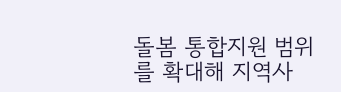돌봄 통합지원 범위를 확대해 지역사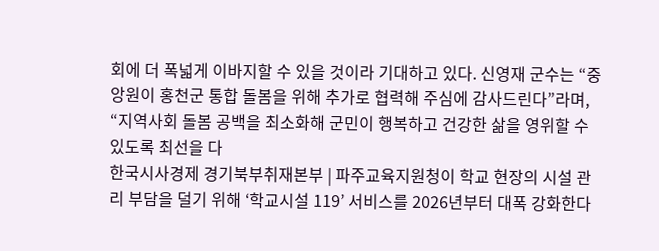회에 더 폭넓게 이바지할 수 있을 것이라 기대하고 있다. 신영재 군수는 “중앙원이 홍천군 통합 돌봄을 위해 추가로 협력해 주심에 감사드린다”라며, “지역사회 돌봄 공백을 최소화해 군민이 행복하고 건강한 삶을 영위할 수 있도록 최선을 다
한국시사경제 경기북부취재본부 | 파주교육지원청이 학교 현장의 시설 관리 부담을 덜기 위해 ‘학교시설 119’ 서비스를 2026년부터 대폭 강화한다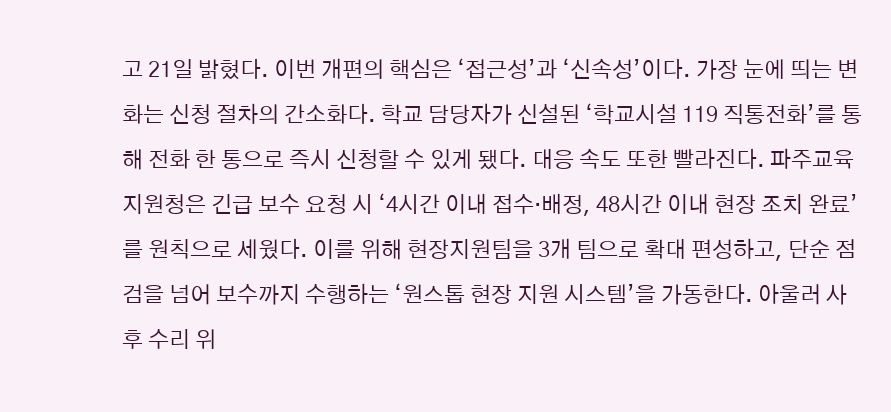고 21일 밝혔다. 이번 개편의 핵심은 ‘접근성’과 ‘신속성’이다. 가장 눈에 띄는 변화는 신청 절차의 간소화다. 학교 담당자가 신설된 ‘학교시설 119 직통전화’를 통해 전화 한 통으로 즉시 신청할 수 있게 됐다. 대응 속도 또한 빨라진다. 파주교육지원청은 긴급 보수 요청 시 ‘4시간 이내 접수·배정, 48시간 이내 현장 조치 완료’를 원칙으로 세웠다. 이를 위해 현장지원팀을 3개 팀으로 확대 편성하고, 단순 점검을 넘어 보수까지 수행하는 ‘원스톱 현장 지원 시스템’을 가동한다. 아울러 사후 수리 위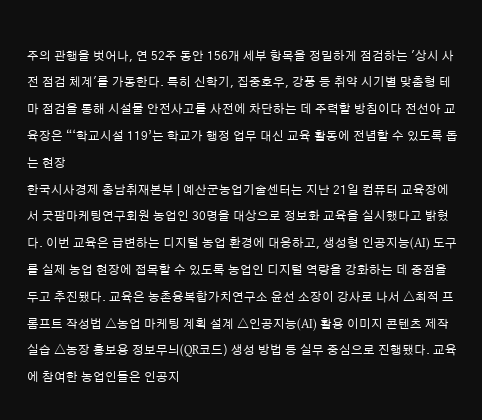주의 관행을 벗어나, 연 52주 동안 156개 세부 항목을 정밀하게 점검하는 '상시 사전 점검 체계'를 가동한다. 특히 신학기, 집중호우, 강풍 등 취약 시기별 맞춤형 테마 점검을 통해 시설물 안전사고를 사전에 차단하는 데 주력할 방침이다 전선아 교육장은 “‘학교시설 119’는 학교가 행정 업무 대신 교육 활동에 전념할 수 있도록 돕는 현장
한국시사경제 충남취재본부 | 예산군농업기술센터는 지난 21일 컴퓨터 교육장에서 굿팜마케팅연구회원 농업인 30명을 대상으로 정보화 교육을 실시했다고 밝혔다. 이번 교육은 급변하는 디지털 농업 환경에 대응하고, 생성형 인공지능(AI) 도구를 실제 농업 현장에 접목할 수 있도록 농업인 디지털 역량을 강화하는 데 중점을 두고 추진됐다. 교육은 농촌융복합가치연구소 윤선 소장이 강사로 나서 △최적 프롬프트 작성법 △농업 마케팅 계획 설계 △인공지능(AI) 활용 이미지 콘텐츠 제작 실습 △농장 홍보용 정보무늬(QR코드) 생성 방법 등 실무 중심으로 진행됐다. 교육에 참여한 농업인들은 인공지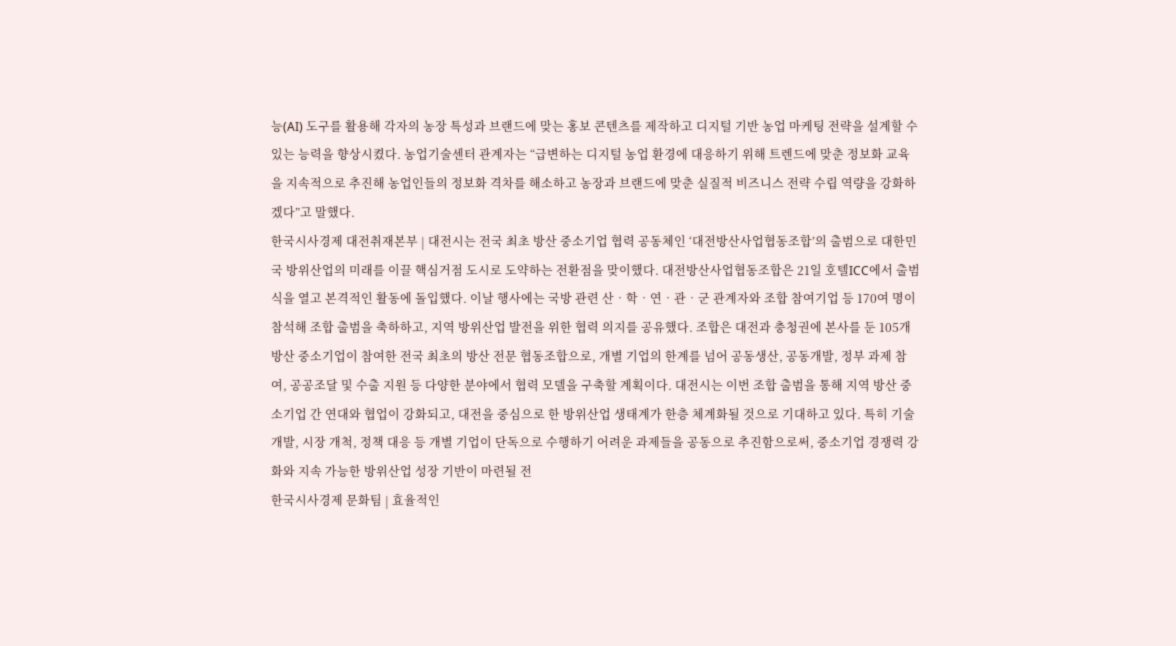능(AI) 도구를 활용해 각자의 농장 특성과 브랜드에 맞는 홍보 콘텐츠를 제작하고 디지털 기반 농업 마케팅 전략을 설계할 수 있는 능력을 향상시켰다. 농업기술센터 관계자는 “급변하는 디지털 농업 환경에 대응하기 위해 트렌드에 맞춘 정보화 교육을 지속적으로 추진해 농업인들의 정보화 격차를 해소하고 농장과 브랜드에 맞춘 실질적 비즈니스 전략 수립 역량을 강화하겠다”고 말했다.
한국시사경제 대전취재본부 | 대전시는 전국 최초 방산 중소기업 협력 공동체인 ‘대전방산사업협동조합’의 출범으로 대한민국 방위산업의 미래를 이끌 핵심거점 도시로 도약하는 전환점을 맞이했다. 대전방산사업협동조합은 21일 호텔ICC에서 출범식을 열고 본격적인 활동에 돌입했다. 이날 행사에는 국방 관련 산‧학‧연‧관‧군 관계자와 조합 참여기업 등 170여 명이 참석해 조합 출범을 축하하고, 지역 방위산업 발전을 위한 협력 의지를 공유했다. 조합은 대전과 충청권에 본사를 둔 105개 방산 중소기업이 참여한 전국 최초의 방산 전문 협동조합으로, 개별 기업의 한계를 넘어 공동생산, 공동개발, 정부 과제 참여, 공공조달 및 수출 지원 등 다양한 분야에서 협력 모델을 구축할 계획이다. 대전시는 이번 조합 출범을 통해 지역 방산 중소기업 간 연대와 협업이 강화되고, 대전을 중심으로 한 방위산업 생태계가 한층 체계화될 것으로 기대하고 있다. 특히 기술개발, 시장 개척, 정책 대응 등 개별 기업이 단독으로 수행하기 어려운 과제들을 공동으로 추진함으로써, 중소기업 경쟁력 강화와 지속 가능한 방위산업 성장 기반이 마련될 전
한국시사경제 문화팀 | 효율적인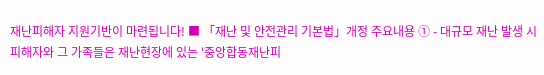재난피해자 지원기반이 마련됩니다! ■ 「재난 및 안전관리 기본법」개정 주요내용 ① - 대규모 재난 발생 시 피해자와 그 가족들은 재난현장에 있는 '중앙합동재난피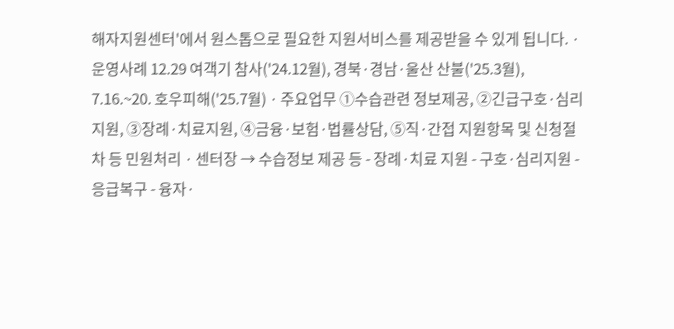해자지원센터'에서 원스톱으로 필요한 지원서비스를 제공받을 수 있게 됩니다. · 운영사례 12.29 여객기 참사('24.12월), 경북·경남·울산 산불('25.3월), 7.16.~20. 호우피해('25.7월) · 주요업무 ①수습관련 정보제공, ②긴급구호·심리지원, ③장례·치료지원, ④금융·보험·법률상담, ⑤직·간접 지원항목 및 신청절차 등 민원처리 · 센터장 → 수습정보 제공 등 - 장례·치료 지원 - 구호·심리지원 - 응급복구 - 융자·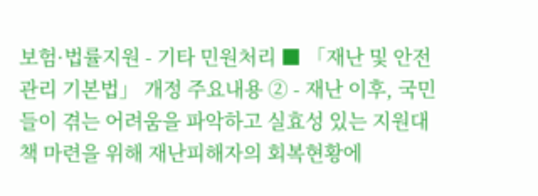보험·법률지원 - 기타 민원처리 ■ 「재난 및 안전관리 기본법」 개정 주요내용 ② - 재난 이후, 국민들이 겪는 어려움을 파악하고 실효성 있는 지원대책 마련을 위해 재난피해자의 회복현황에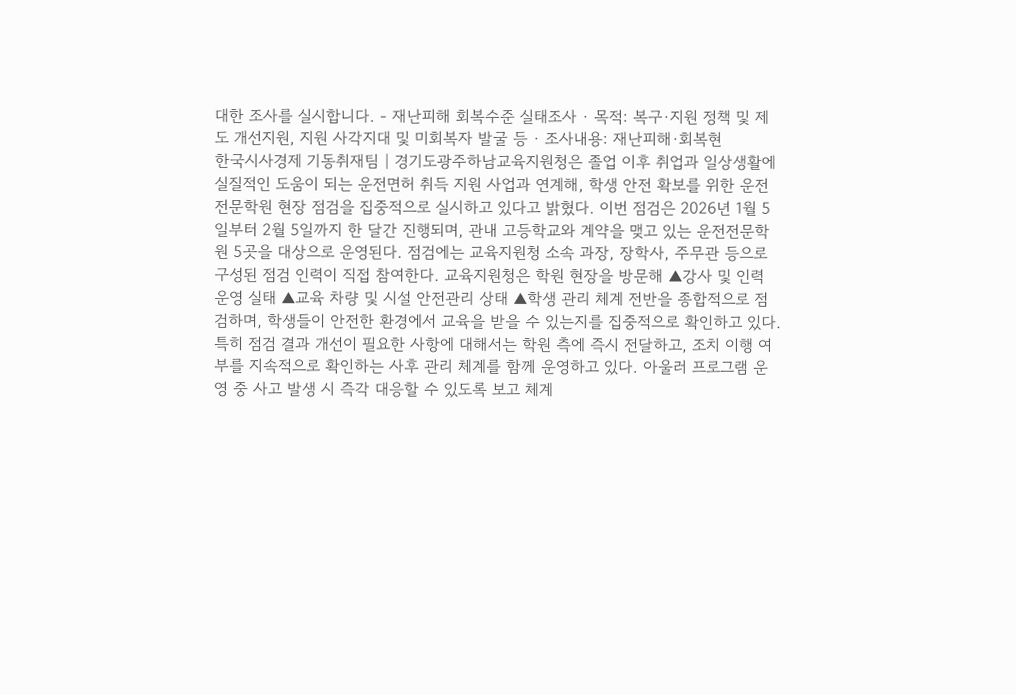대한 조사를 실시합니다. - 재난피해 회복수준 실태조사 · 목적: 복구·지원 정책 및 제도 개선지원, 지원 사각지대 및 미회복자 발굴 등 · 조사내용: 재난피해·회복현
한국시사경제 기동취재팀 | 경기도광주하남교육지원청은 졸업 이후 취업과 일상생활에 실질적인 도움이 되는 운전면허 취득 지원 사업과 연계해, 학생 안전 확보를 위한 운전전문학원 현장 점검을 집중적으로 실시하고 있다고 밝혔다. 이번 점검은 2026년 1월 5일부터 2월 5일까지 한 달간 진행되며, 관내 고등학교와 계약을 맺고 있는 운전전문학원 5곳을 대상으로 운영된다. 점검에는 교육지원청 소속 과장, 장학사, 주무관 등으로 구성된 점검 인력이 직접 참여한다. 교육지원청은 학원 현장을 방문해 ▲강사 및 인력 운영 실태 ▲교육 차량 및 시설 안전관리 상태 ▲학생 관리 체계 전반을 종합적으로 점검하며, 학생들이 안전한 환경에서 교육을 받을 수 있는지를 집중적으로 확인하고 있다. 특히 점검 결과 개선이 필요한 사항에 대해서는 학원 측에 즉시 전달하고, 조치 이행 여부를 지속적으로 확인하는 사후 관리 체계를 함께 운영하고 있다. 아울러 프로그램 운영 중 사고 발생 시 즉각 대응할 수 있도록 보고 체계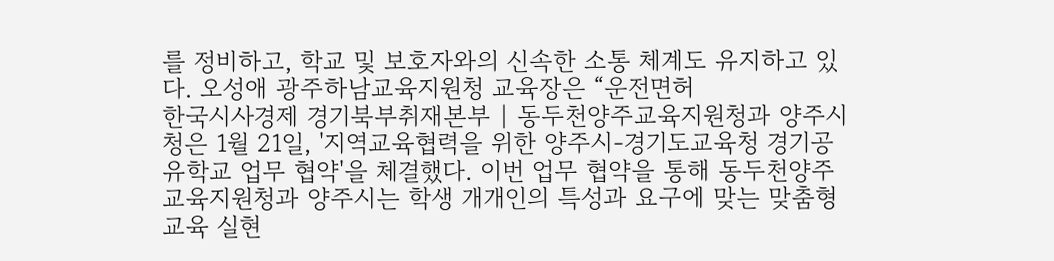를 정비하고, 학교 및 보호자와의 신속한 소통 체계도 유지하고 있다. 오성애 광주하남교육지원청 교육장은 “운전면허
한국시사경제 경기북부취재본부 | 동두천양주교육지원청과 양주시청은 1월 21일, '지역교육협력을 위한 양주시-경기도교육청 경기공유학교 업무 협약'을 체결했다. 이번 업무 협약을 통해 동두천양주교육지원청과 양주시는 학생 개개인의 특성과 요구에 맞는 맞춤형 교육 실현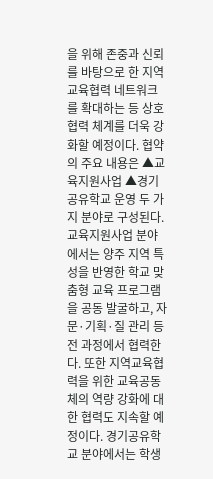을 위해 존중과 신뢰를 바탕으로 한 지역교육협력 네트워크를 확대하는 등 상호 협력 체계를 더욱 강화할 예정이다. 협약의 주요 내용은 ▲교육지원사업 ▲경기공유학교 운영 두 가지 분야로 구성된다. 교육지원사업 분야에서는 양주 지역 특성을 반영한 학교 맞춤형 교육 프로그램을 공동 발굴하고, 자문·기획·질 관리 등 전 과정에서 협력한다. 또한 지역교육협력을 위한 교육공동체의 역량 강화에 대한 협력도 지속할 예정이다. 경기공유학교 분야에서는 학생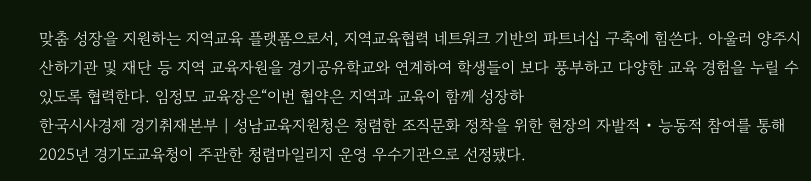맞춤 성장을 지원하는 지역교육 플랫폼으로서, 지역교육협력 네트워크 기반의 파트너십 구축에 힘쓴다. 아울러 양주시 산하기관 및 재단 등 지역 교육자원을 경기공유학교와 연계하여 학생들이 보다 풍부하고 다양한 교육 경험을 누릴 수 있도록 협력한다. 임정모 교육장은“이번 협약은 지역과 교육이 함께 성장하
한국시사경제 경기취재본부 | 성남교육지원청은 청렴한 조직문화 정착을 위한 현장의 자발적 • 능동적 참여를 통해 2025년 경기도교육청이 주관한 청렴마일리지 운영 우수기관으로 선정됐다.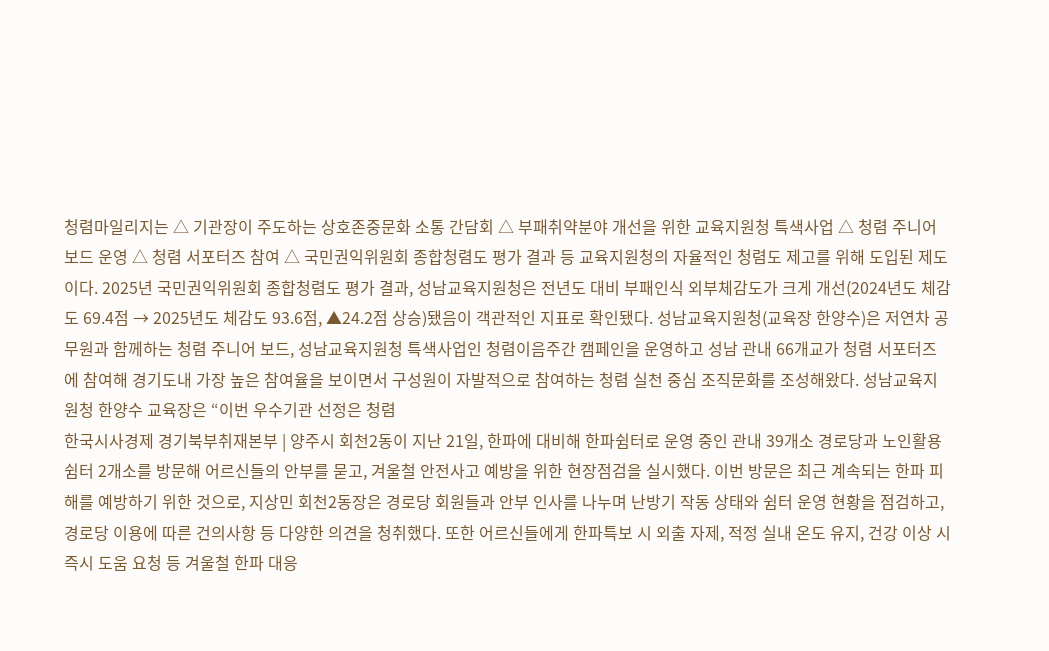청렴마일리지는 △ 기관장이 주도하는 상호존중문화 소통 간담회 △ 부패취약분야 개선을 위한 교육지원청 특색사업 △ 청렴 주니어 보드 운영 △ 청렴 서포터즈 참여 △ 국민권익위원회 종합청렴도 평가 결과 등 교육지원청의 자율적인 청렴도 제고를 위해 도입된 제도이다. 2025년 국민권익위원회 종합청렴도 평가 결과, 성남교육지원청은 전년도 대비 부패인식 외부체감도가 크게 개선(2024년도 체감도 69.4점 → 2025년도 체감도 93.6점, ▲24.2점 상승)됐음이 객관적인 지표로 확인됐다. 성남교육지원청(교육장 한양수)은 저연차 공무원과 함께하는 청렴 주니어 보드, 성남교육지원청 특색사업인 청렴이음주간 캠페인을 운영하고 성남 관내 66개교가 청렴 서포터즈에 참여해 경기도내 가장 높은 참여율을 보이면서 구성원이 자발적으로 참여하는 청렴 실천 중심 조직문화를 조성해왔다. 성남교육지원청 한양수 교육장은 “이번 우수기관 선정은 청렴
한국시사경제 경기북부취재본부 | 양주시 회천2동이 지난 21일, 한파에 대비해 한파쉼터로 운영 중인 관내 39개소 경로당과 노인활용쉼터 2개소를 방문해 어르신들의 안부를 묻고, 겨울철 안전사고 예방을 위한 현장점검을 실시했다. 이번 방문은 최근 계속되는 한파 피해를 예방하기 위한 것으로, 지상민 회천2동장은 경로당 회원들과 안부 인사를 나누며 난방기 작동 상태와 쉼터 운영 현황을 점검하고, 경로당 이용에 따른 건의사항 등 다양한 의견을 청취했다. 또한 어르신들에게 한파특보 시 외출 자제, 적정 실내 온도 유지, 건강 이상 시 즉시 도움 요청 등 겨울철 한파 대응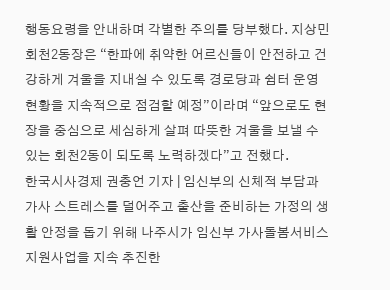행동요령을 안내하며 각별한 주의를 당부했다. 지상민 회천2동장은 “한파에 취약한 어르신들이 안전하고 건강하게 겨울을 지내실 수 있도록 경로당과 쉼터 운영 현황을 지속적으로 점검할 예정”이라며 “앞으로도 현장을 중심으로 세심하게 살펴 따뜻한 겨울을 보낼 수 있는 회천2동이 되도록 노력하겠다”고 전했다.
한국시사경제 권충언 기자 | 임신부의 신체적 부담과 가사 스트레스를 덜어주고 출산을 준비하는 가정의 생활 안정을 돕기 위해 나주시가 임신부 가사돌봄서비스 지원사업을 지속 추진한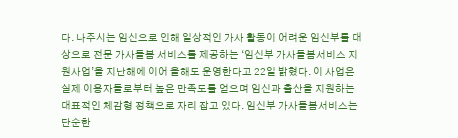다. 나주시는 임신으로 인해 일상적인 가사 활동이 어려운 임신부를 대상으로 전문 가사돌봄 서비스를 제공하는 ‘임신부 가사돌봄서비스 지원사업’을 지난해에 이어 올해도 운영한다고 22일 밝혔다. 이 사업은 실제 이용자들로부터 높은 만족도를 얻으며 임신과 출산을 지원하는 대표적인 체감형 정책으로 자리 잡고 있다. 임신부 가사돌봄서비스는 단순한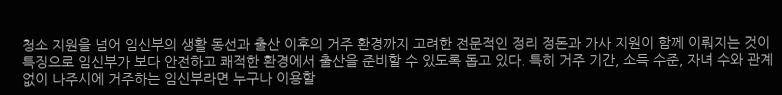청소 지원을 넘어 임신부의 생활 동선과 출산 이후의 거주 환경까지 고려한 전문적인 정리 정돈과 가사 지원이 함께 이뤄지는 것이 특징으로 임신부가 보다 안전하고 쾌적한 환경에서 출산을 준비할 수 있도록 돕고 있다. 특히 거주 기간, 소득 수준, 자녀 수와 관계없이 나주시에 거주하는 임신부라면 누구나 이용할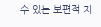수 있는 보편적 지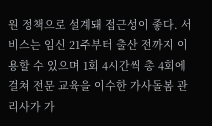원 정책으로 설계돼 접근성이 좋다. 서비스는 임신 21주부터 출산 전까지 이용할 수 있으며 1회 4시간씩 총 4회에 걸쳐 전문 교육을 이수한 가사돌봄 관리사가 가